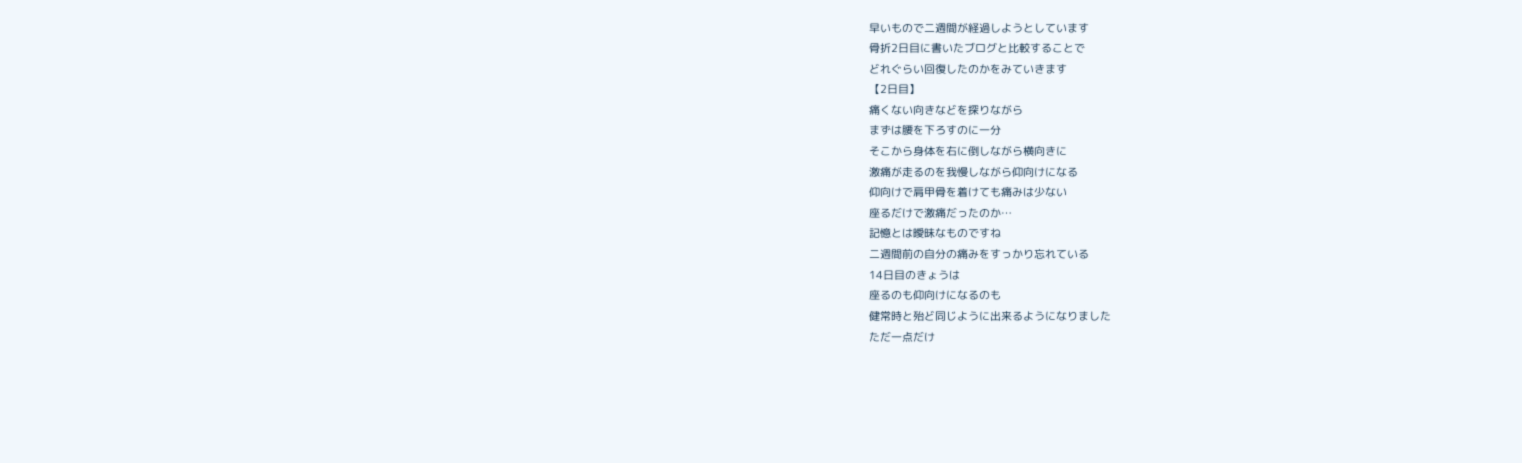早いもので二週間が経過しようとしています
骨折2日目に書いたブログと比較することで
どれぐらい回復したのかをみていきます
【2日目】
痛くない向きなどを探りながら
まずは腰を下ろすのに一分
そこから身体を右に倒しながら横向きに
激痛が走るのを我慢しながら仰向けになる
仰向けで肩甲骨を着けても痛みは少ない
座るだけで激痛だったのか…
記憶とは曖昧なものですね
二週間前の自分の痛みをすっかり忘れている
14日目のきょうは
座るのも仰向けになるのも
健常時と殆ど同じように出来るようになりました
ただ一点だけ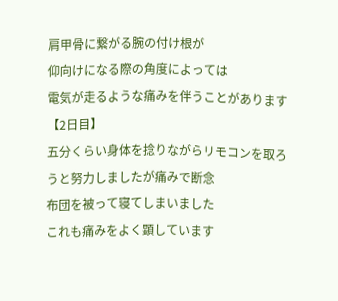肩甲骨に繋がる腕の付け根が
仰向けになる際の角度によっては
電気が走るような痛みを伴うことがあります
【2日目】
五分くらい身体を捻りながらリモコンを取ろうと努力しましたが痛みで断念
布団を被って寝てしまいました
これも痛みをよく顕しています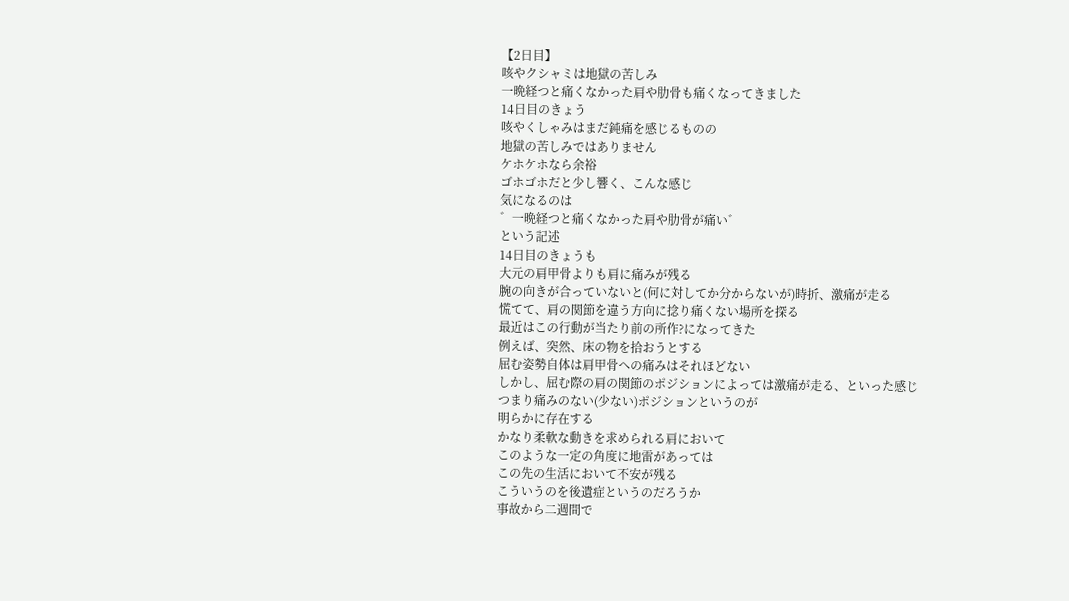【2日目】
咳やクシャミは地獄の苦しみ
一晩経つと痛くなかった肩や肋骨も痛くなってきました
14日目のきょう
咳やくしゃみはまだ鈍痛を感じるものの
地獄の苦しみではありません
ケホケホなら余裕
ゴホゴホだと少し響く、こんな感じ
気になるのは
゛一晩経つと痛くなかった肩や肋骨が痛い゛
という記述
14日目のきょうも
大元の肩甲骨よりも肩に痛みが残る
腕の向きが合っていないと(何に対してか分からないが)時折、激痛が走る
慌てて、肩の関節を違う方向に捻り痛くない場所を探る
最近はこの行動が当たり前の所作?になってきた
例えば、突然、床の物を拾おうとする
屈む姿勢自体は肩甲骨への痛みはそれほどない
しかし、屈む際の肩の関節のポジションによっては激痛が走る、といった感じ
つまり痛みのない(少ない)ポジションというのが
明らかに存在する
かなり柔軟な動きを求められる肩において
このような一定の角度に地雷があっては
この先の生活において不安が残る
こういうのを後遺症というのだろうか
事故から二週間で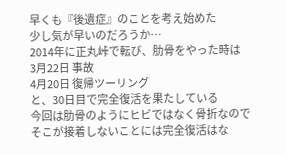早くも『後遺症』のことを考え始めた
少し気が早いのだろうか…
2014年に正丸峠で転び、肋骨をやった時は
3月22日 事故
4月20日 復帰ツーリング
と、30日目で完全復活を果たしている
今回は肋骨のようにヒビではなく骨折なので
そこが接着しないことには完全復活はな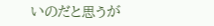いのだと思うが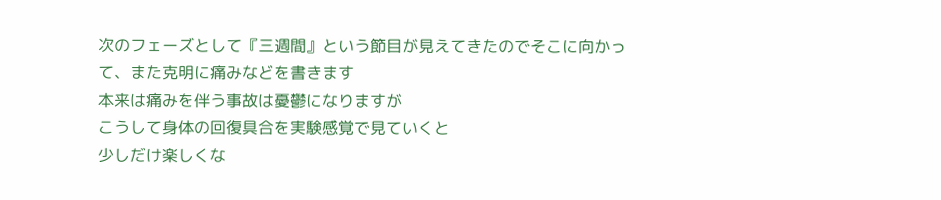次のフェーズとして『三週間』という節目が見えてきたのでそこに向かって、また克明に痛みなどを書きます
本来は痛みを伴う事故は憂鬱になりますが
こうして身体の回復具合を実験感覚で見ていくと
少しだけ楽しくな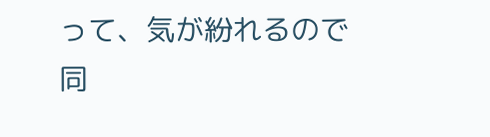って、気が紛れるので
同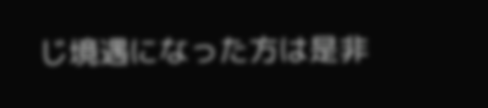じ境遇になった方は是非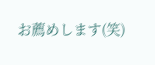お薦めします(笑)